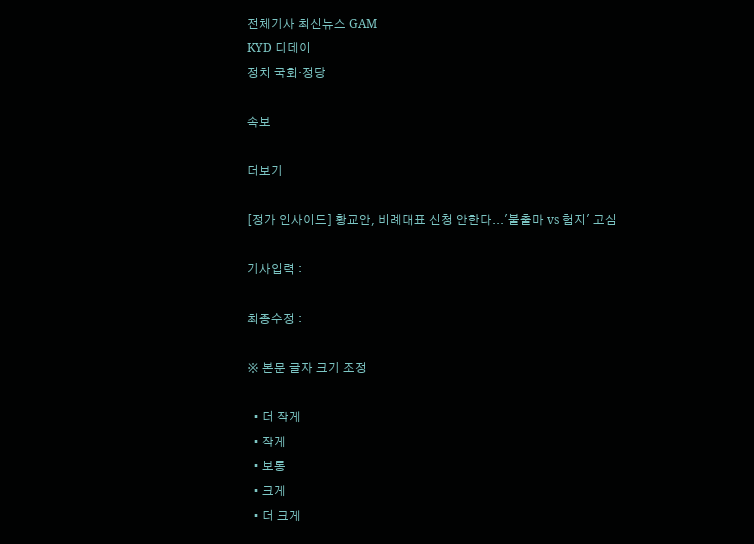전체기사 최신뉴스 GAM
KYD 디데이
정치 국회·정당

속보

더보기

[정가 인사이드] 황교안, 비례대표 신청 안한다...'불출마 vs 험지' 고심

기사입력 :

최종수정 :

※ 본문 글자 크기 조정

  • 더 작게
  • 작게
  • 보통
  • 크게
  • 더 크게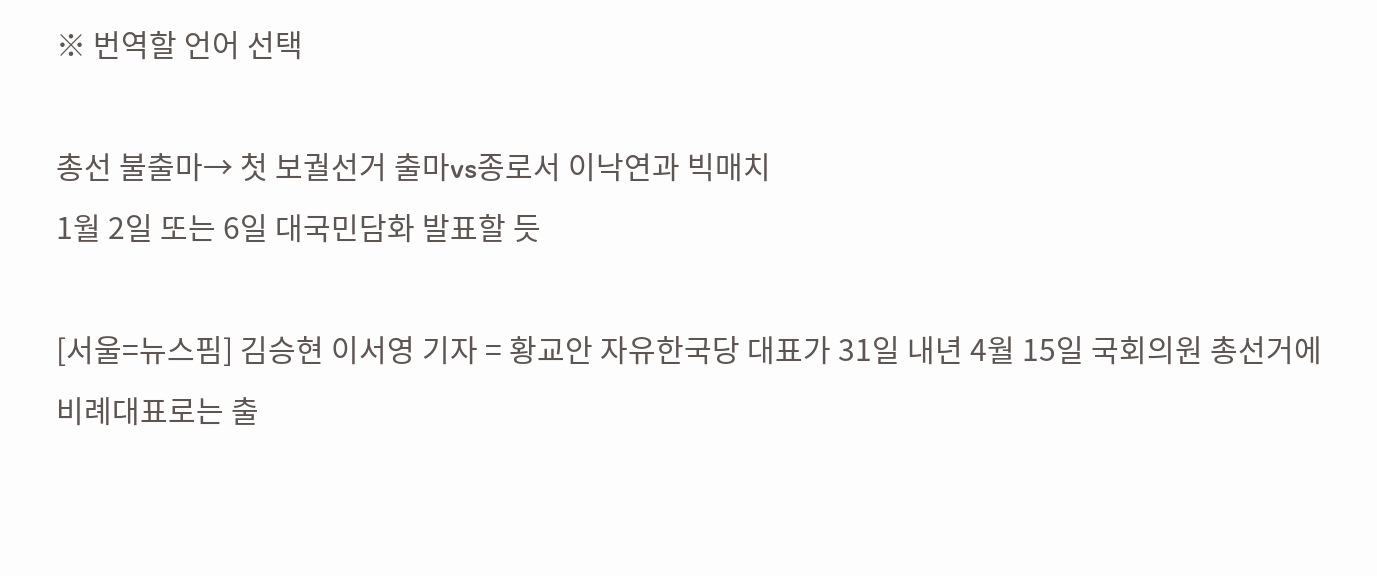※ 번역할 언어 선택

총선 불출마→ 첫 보궐선거 출마vs종로서 이낙연과 빅매치
1월 2일 또는 6일 대국민담화 발표할 듯

[서울=뉴스핌] 김승현 이서영 기자 = 황교안 자유한국당 대표가 31일 내년 4월 15일 국회의원 총선거에 비례대표로는 출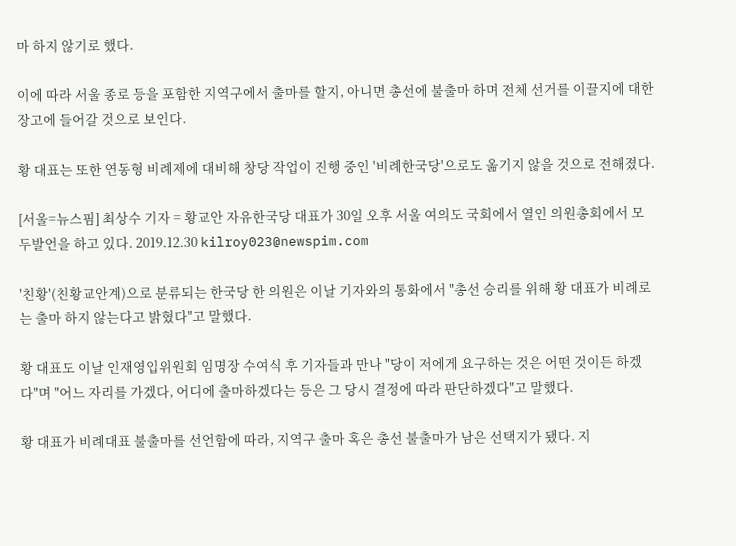마 하지 않기로 했다.

이에 따라 서울 종로 등을 포함한 지역구에서 출마를 할지, 아니면 총선에 불출마 하며 전체 선거를 이끌지에 대한 장고에 들어갈 것으로 보인다.

황 대표는 또한 연동형 비례제에 대비해 창당 작업이 진행 중인 '비례한국당'으로도 옮기지 않을 것으로 전해졌다.

[서울=뉴스핌] 최상수 기자 = 황교안 자유한국당 대표가 30일 오후 서울 여의도 국회에서 열인 의원총회에서 모두발언을 하고 있다. 2019.12.30 kilroy023@newspim.com

'친황'(친황교안계)으로 분류되는 한국당 한 의원은 이날 기자와의 통화에서 "총선 승리를 위해 황 대표가 비례로는 출마 하지 않는다고 밝혔다"고 말했다.

황 대표도 이날 인재영입위원회 임명장 수여식 후 기자들과 만나 "당이 저에게 요구하는 것은 어떤 것이든 하겠다"며 "어느 자리를 가겠다, 어디에 출마하겠다는 등은 그 당시 결정에 따라 판단하겠다"고 말했다.

황 대표가 비례대표 불출마를 선언함에 따라, 지역구 출마 혹은 총선 불출마가 남은 선택지가 됐다. 지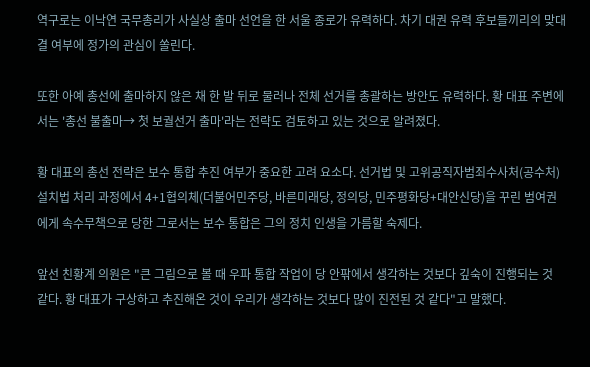역구로는 이낙연 국무총리가 사실상 출마 선언을 한 서울 종로가 유력하다. 차기 대권 유력 후보들끼리의 맞대결 여부에 정가의 관심이 쏠린다.

또한 아예 총선에 출마하지 않은 채 한 발 뒤로 물러나 전체 선거를 총괄하는 방안도 유력하다. 황 대표 주변에서는 '총선 불출마→ 첫 보궐선거 출마'라는 전략도 검토하고 있는 것으로 알려졌다.

황 대표의 총선 전략은 보수 통합 추진 여부가 중요한 고려 요소다. 선거법 및 고위공직자범죄수사처(공수처) 설치법 처리 과정에서 4+1협의체(더불어민주당, 바른미래당, 정의당, 민주평화당+대안신당)을 꾸린 범여권에게 속수무책으로 당한 그로서는 보수 통합은 그의 정치 인생을 가름할 숙제다.

앞선 친황계 의원은 "큰 그림으로 볼 때 우파 통합 작업이 당 안팎에서 생각하는 것보다 깊숙이 진행되는 것 같다. 황 대표가 구상하고 추진해온 것이 우리가 생각하는 것보다 많이 진전된 것 같다"고 말했다.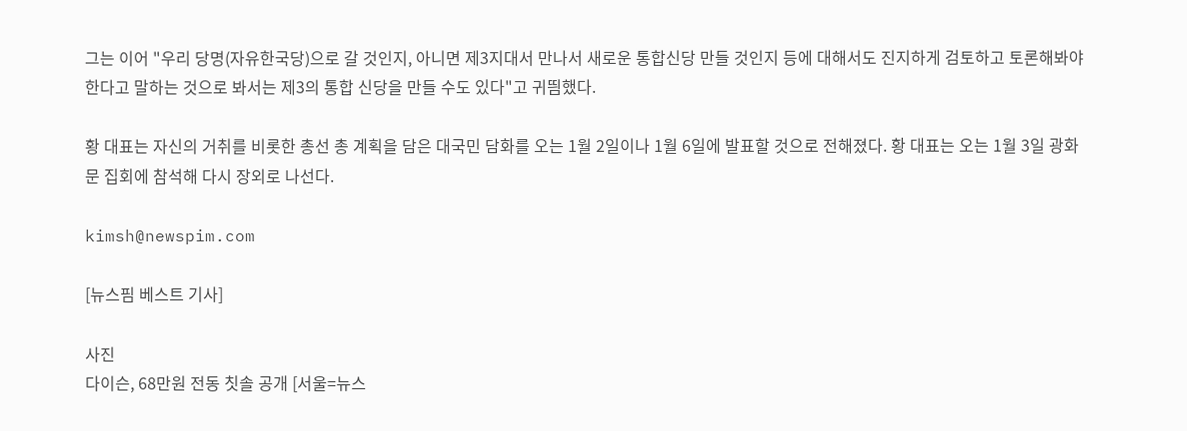그는 이어 "우리 당명(자유한국당)으로 갈 것인지, 아니면 제3지대서 만나서 새로운 통합신당 만들 것인지 등에 대해서도 진지하게 검토하고 토론해봐야 한다고 말하는 것으로 봐서는 제3의 통합 신당을 만들 수도 있다"고 귀띔했다.

황 대표는 자신의 거취를 비롯한 총선 총 계획을 담은 대국민 담화를 오는 1월 2일이나 1월 6일에 발표할 것으로 전해졌다. 황 대표는 오는 1월 3일 광화문 집회에 참석해 다시 장외로 나선다.

kimsh@newspim.com

[뉴스핌 베스트 기사]

사진
다이슨, 68만원 전동 칫솔 공개 [서울=뉴스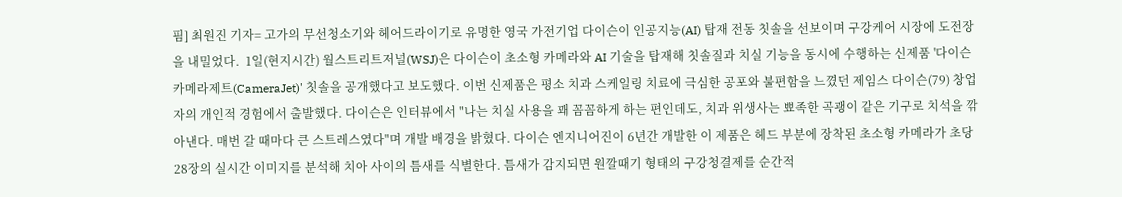핌] 최원진 기자= 고가의 무선청소기와 헤어드라이기로 유명한 영국 가전기업 다이슨이 인공지능(AI) 탑재 전동 칫솔을 선보이며 구강케어 시장에 도전장을 내밀었다.  1일(현지시간) 월스트리트저널(WSJ)은 다이슨이 초소형 카메라와 AI 기술을 탑재해 칫솔질과 치실 기능을 동시에 수행하는 신제품 '다이슨 카메라제트(CameraJet)' 칫솔을 공개했다고 보도했다. 이번 신제품은 평소 치과 스케일링 치료에 극심한 공포와 불편함을 느꼈던 제임스 다이슨(79) 창업자의 개인적 경험에서 출발했다. 다이슨은 인터뷰에서 "나는 치실 사용을 꽤 꼼꼼하게 하는 편인데도, 치과 위생사는 뾰족한 곡괭이 같은 기구로 치석을 깎아낸다. 매번 갈 때마다 큰 스트레스였다"며 개발 배경을 밝혔다. 다이슨 엔지니어진이 6년간 개발한 이 제품은 헤드 부분에 장착된 초소형 카메라가 초당 28장의 실시간 이미지를 분석해 치아 사이의 틈새를 식별한다. 틈새가 감지되면 원깔때기 형태의 구강청결제를 순간적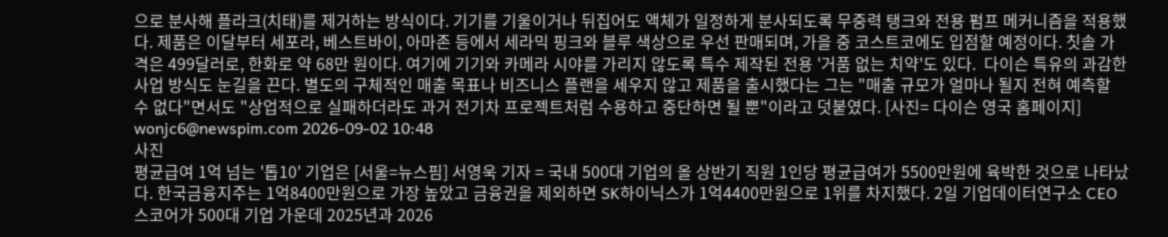으로 분사해 플라크(치태)를 제거하는 방식이다. 기기를 기울이거나 뒤집어도 액체가 일정하게 분사되도록 무중력 탱크와 전용 펌프 메커니즘을 적용했다. 제품은 이달부터 세포라, 베스트바이, 아마존 등에서 세라믹 핑크와 블루 색상으로 우선 판매되며, 가을 중 코스트코에도 입점할 예정이다. 칫솔 가격은 499달러로, 한화로 약 68만 원이다. 여기에 기기와 카메라 시야를 가리지 않도록 특수 제작된 전용 '거품 없는 치약'도 있다.  다이슨 특유의 과감한 사업 방식도 눈길을 끈다. 별도의 구체적인 매출 목표나 비즈니스 플랜을 세우지 않고 제품을 출시했다는 그는 "매출 규모가 얼마나 될지 전혀 예측할 수 없다"면서도 "상업적으로 실패하더라도 과거 전기차 프로젝트처럼 수용하고 중단하면 될 뿐"이라고 덧붙였다. [사진= 다이슨 영국 홈페이지] wonjc6@newspim.com 2026-09-02 10:48
사진
평균급여 1억 넘는 '톱10' 기업은 [서울=뉴스핌] 서영욱 기자 = 국내 500대 기업의 올 상반기 직원 1인당 평균급여가 5500만원에 육박한 것으로 나타났다. 한국금융지주는 1억8400만원으로 가장 높았고 금융권을 제외하면 SK하이닉스가 1억4400만원으로 1위를 차지했다. 2일 기업데이터연구소 CEO스코어가 500대 기업 가운데 2025년과 2026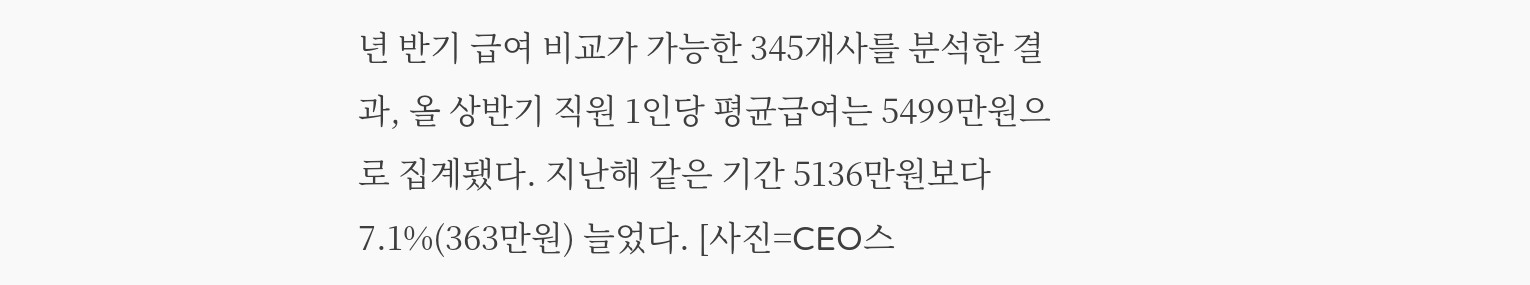년 반기 급여 비교가 가능한 345개사를 분석한 결과, 올 상반기 직원 1인당 평균급여는 5499만원으로 집계됐다. 지난해 같은 기간 5136만원보다 7.1%(363만원) 늘었다. [사진=CEO스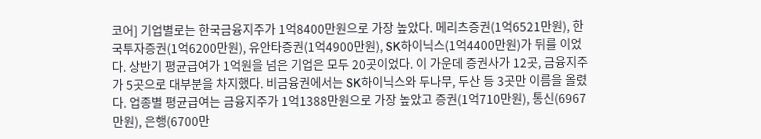코어] 기업별로는 한국금융지주가 1억8400만원으로 가장 높았다. 메리츠증권(1억6521만원), 한국투자증권(1억6200만원), 유안타증권(1억4900만원), SK하이닉스(1억4400만원)가 뒤를 이었다. 상반기 평균급여가 1억원을 넘은 기업은 모두 20곳이었다. 이 가운데 증권사가 12곳, 금융지주가 5곳으로 대부분을 차지했다. 비금융권에서는 SK하이닉스와 두나무, 두산 등 3곳만 이름을 올렸다. 업종별 평균급여는 금융지주가 1억1388만원으로 가장 높았고 증권(1억710만원), 통신(6967만원), 은행(6700만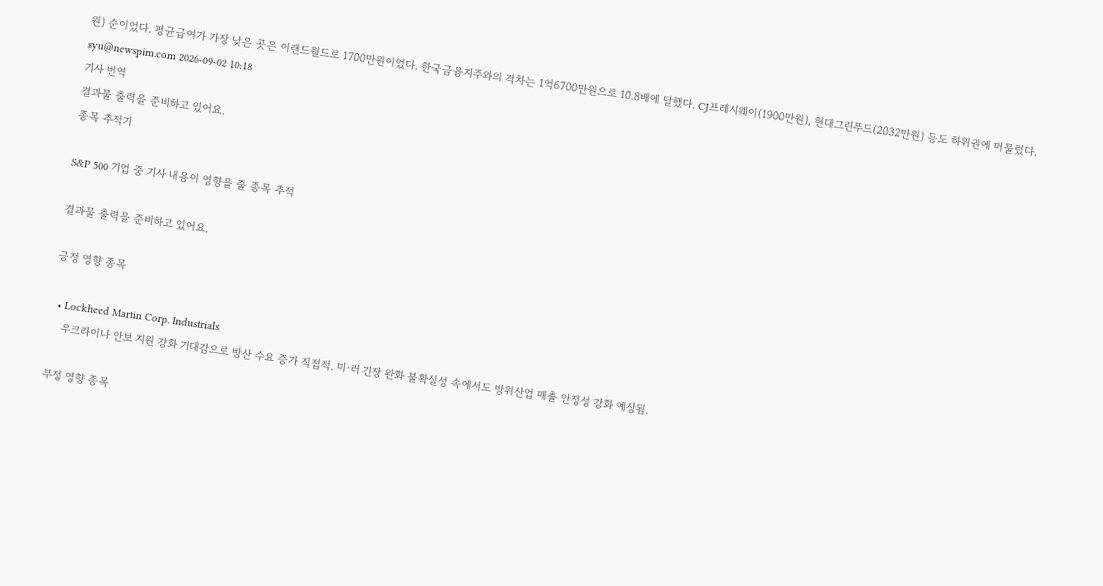원) 순이었다. 평균급여가 가장 낮은 곳은 이랜드월드로 1700만원이었다. 한국금융지주와의 격차는 1억6700만원으로 10.8배에 달했다. CJ프레시웨이(1900만원), 현대그린푸드(2032만원) 등도 하위권에 머물렀다. syu@newspim.com 2026-09-02 10:18
기사 번역
결과물 출력을 준비하고 있어요.
종목 추적기

S&P 500 기업 중 기사 내용이 영향을 줄 종목 추적

결과물 출력을 준비하고 있어요.

긍정 영향 종목

  • Lockheed Martin Corp. Industrials
    우크라이나 안보 지원 강화 기대감으로 방산 수요 증가 직접적. 미·러 긴장 완화 불확실성 속에서도 방위산업 매출 안정성 강화 예상됨.

부정 영향 종목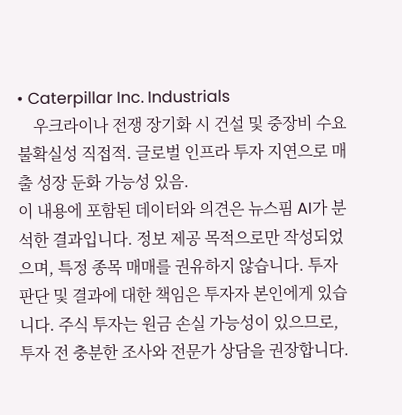• Caterpillar Inc. Industrials
    우크라이나 전쟁 장기화 시 건설 및 중장비 수요 불확실성 직접적. 글로벌 인프라 투자 지연으로 매출 성장 둔화 가능성 있음.
이 내용에 포함된 데이터와 의견은 뉴스핌 AI가 분석한 결과입니다. 정보 제공 목적으로만 작성되었으며, 특정 종목 매매를 권유하지 않습니다. 투자 판단 및 결과에 대한 책임은 투자자 본인에게 있습니다. 주식 투자는 원금 손실 가능성이 있으므로, 투자 전 충분한 조사와 전문가 상담을 권장합니다.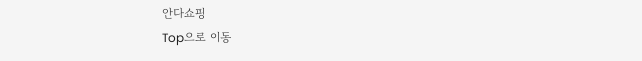안다쇼핑
Top으로 이동